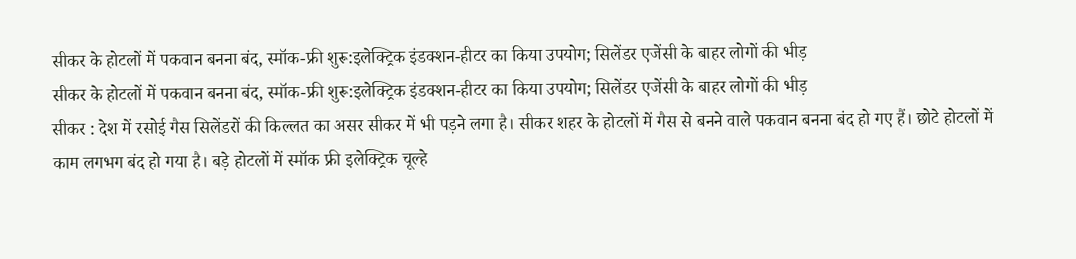सीकर के होटलों में पकवान बनना बंद, स्मॉक-फ्री शुरू:इलेक्ट्रिक इंडक्शन-हीटर का किया उपयोग; सिलेंडर एजेंसी के बाहर लोगों की भीड़
सीकर के होटलों में पकवान बनना बंद, स्मॉक-फ्री शुरू:इलेक्ट्रिक इंडक्शन-हीटर का किया उपयोग; सिलेंडर एजेंसी के बाहर लोगों की भीड़
सीकर : देश में रसोई गैस सिलेंडरों की किल्लत का असर सीकर में भी पड़ने लगा है। सीकर शहर के होटलों में गैस से बनने वाले पकवान बनना बंद हो गए हैं। छोटे होटलों में काम लगभग बंद हो गया है। बड़े होटलों में स्मॉक फ्री इलेक्ट्रिक चूल्हे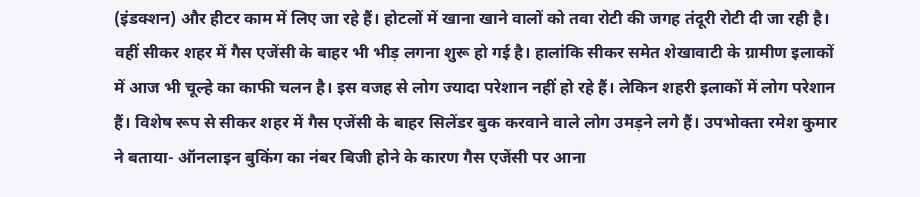(इंडक्शन) और हीटर काम में लिए जा रहे हैं। होटलों में खाना खाने वालों को तवा रोटी की जगह तंदूरी रोटी दी जा रही है।
वहीं सीकर शहर में गैस एजेंसी के बाहर भी भीड़ लगना शुरू हो गई है। हालांकि सीकर समेत शेखावाटी के ग्रामीण इलाकों में आज भी चूल्हे का काफी चलन है। इस वजह से लोग ज्यादा परेशान नहीं हो रहे हैं। लेकिन शहरी इलाकों में लोग परेशान हैं। विशेष रूप से सीकर शहर में गैस एजेंसी के बाहर सिलेंडर बुक करवाने वाले लोग उमड़ने लगे हैं। उपभोक्ता रमेश कुमार ने बताया- ऑनलाइन बुकिंग का नंबर बिजी होने के कारण गैस एजेंसी पर आना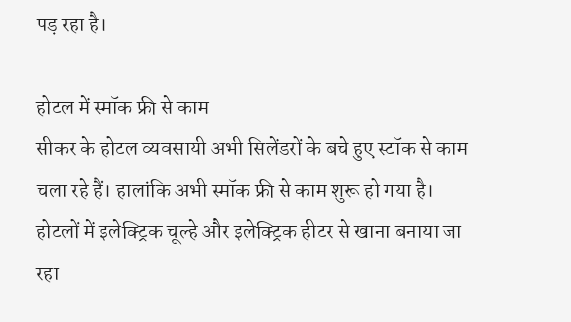पड़ रहा है।

होटल में स्मॉक फ्री से काम
सीकर के होटल व्यवसायी अभी सिलेंडरों के बचे हुए स्टॉक से काम चला रहे हैं। हालांकि अभी स्मॉक फ्री से काम शुरू हो गया है। होटलों में इलेक्ट्रिक चूल्हे और इलेक्ट्रिक हीटर से खाना बनाया जा रहा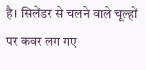है। सिलेंडर से चलने वाले चूल्हों पर कवर लग गए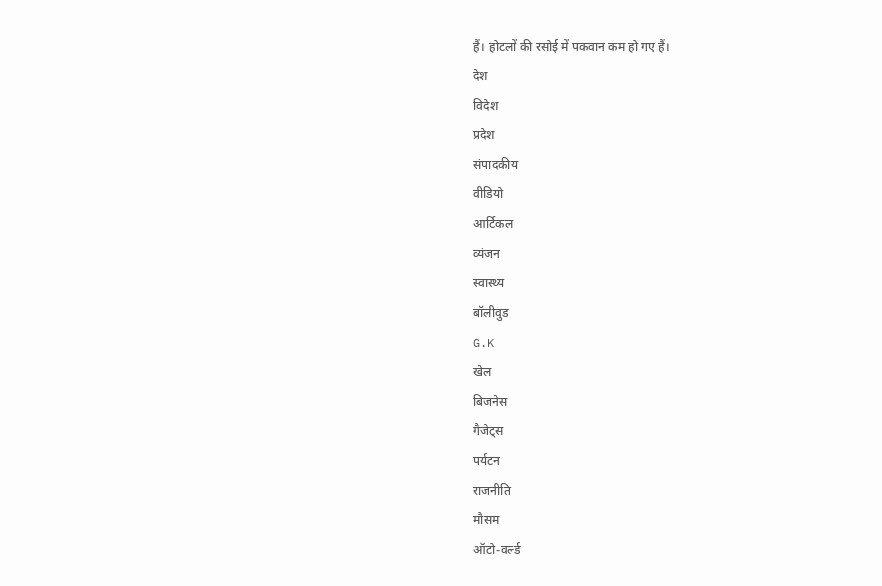हैं। होटलों की रसोई में पकवान कम हो गए हैं।
देश
विदेश
प्रदेश
संपादकीय
वीडियो
आर्टिकल
व्यंजन
स्वास्थ्य
बॉलीवुड
G.K
खेल
बिजनेस
गैजेट्स
पर्यटन
राजनीति
मौसम
ऑटो-वर्ल्ड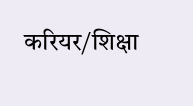करियर/शिक्षा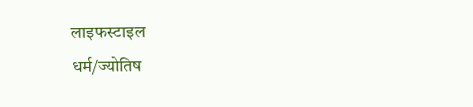लाइफस्टाइल
धर्म/ज्योतिष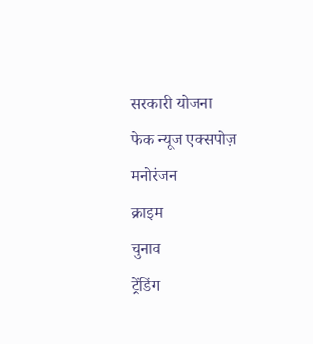सरकारी योजना
फेक न्यूज एक्सपोज़
मनोरंजन
क्राइम
चुनाव
ट्रेंडिंग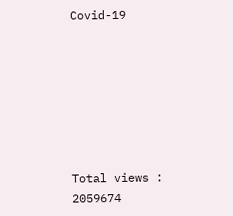Covid-19







Total views : 2059674